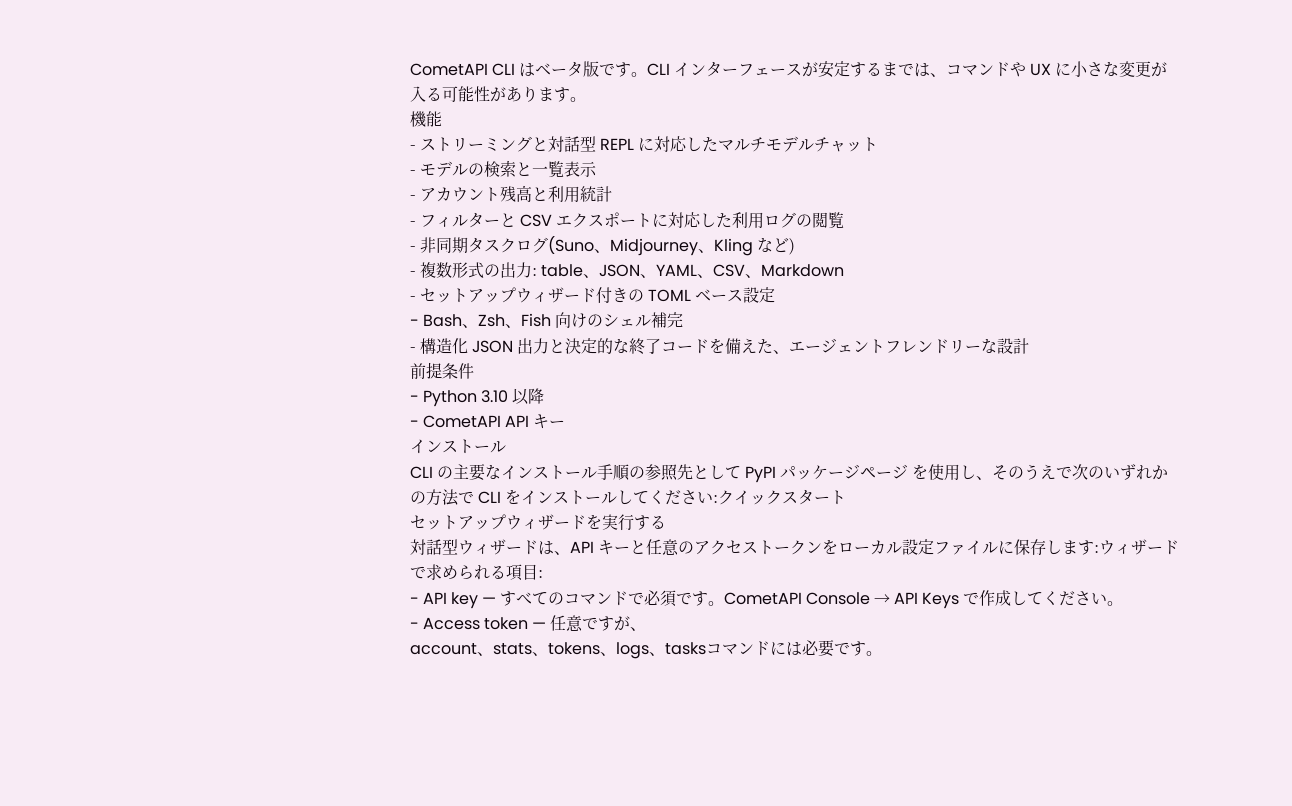CometAPI CLI はベータ版です。CLI インターフェースが安定するまでは、コマンドや UX に小さな変更が入る可能性があります。
機能
- ストリーミングと対話型 REPL に対応したマルチモデルチャット
- モデルの検索と一覧表示
- アカウント残高と利用統計
- フィルターと CSV エクスポートに対応した利用ログの閲覧
- 非同期タスクログ(Suno、Midjourney、Kling など)
- 複数形式の出力: table、JSON、YAML、CSV、Markdown
- セットアップウィザード付きの TOML ベース設定
- Bash、Zsh、Fish 向けのシェル補完
- 構造化 JSON 出力と決定的な終了コードを備えた、エージェントフレンドリーな設計
前提条件
- Python 3.10 以降
- CometAPI API キー
インストール
CLI の主要なインストール手順の参照先として PyPI パッケージページ を使用し、そのうえで次のいずれかの方法で CLI をインストールしてください:クイックスタート
セットアップウィザードを実行する
対話型ウィザードは、API キーと任意のアクセストークンをローカル設定ファイルに保存します:ウィザードで求められる項目:
- API key — すべてのコマンドで必須です。CometAPI Console → API Keys で作成してください。
- Access token — 任意ですが、
account、stats、tokens、logs、tasksコマンドには必要です。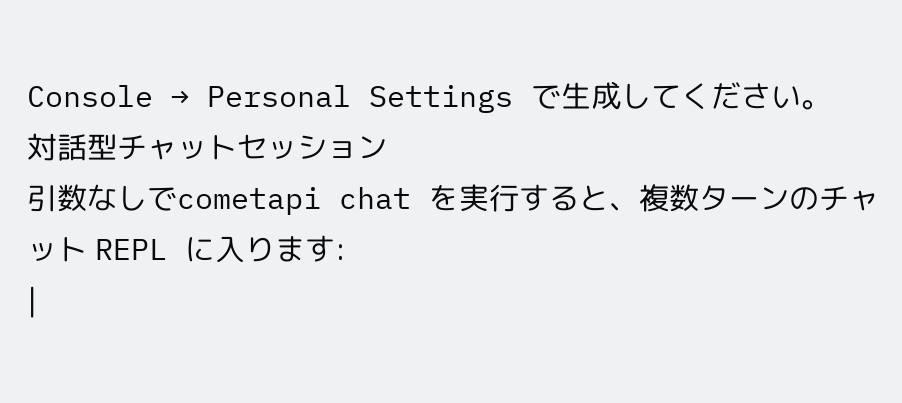Console → Personal Settings で生成してください。
対話型チャットセッション
引数なしでcometapi chat を実行すると、複数ターンのチャット REPL に入ります:
|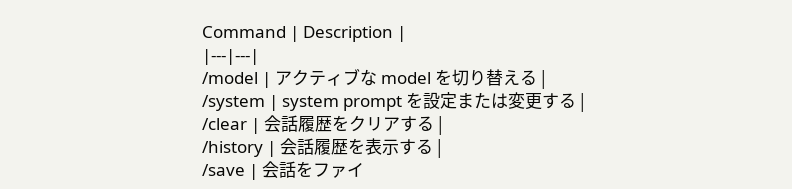Command | Description |
|---|---|
/model | アクティブな model を切り替える |
/system | system prompt を設定または変更する |
/clear | 会話履歴をクリアする |
/history | 会話履歴を表示する |
/save | 会話をファイ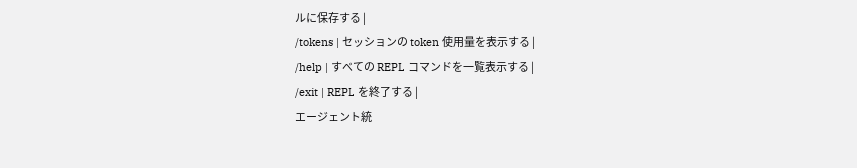ルに保存する |
/tokens | セッションの token 使用量を表示する |
/help | すべての REPL コマンドを一覧表示する |
/exit | REPL を終了する |
エージェント統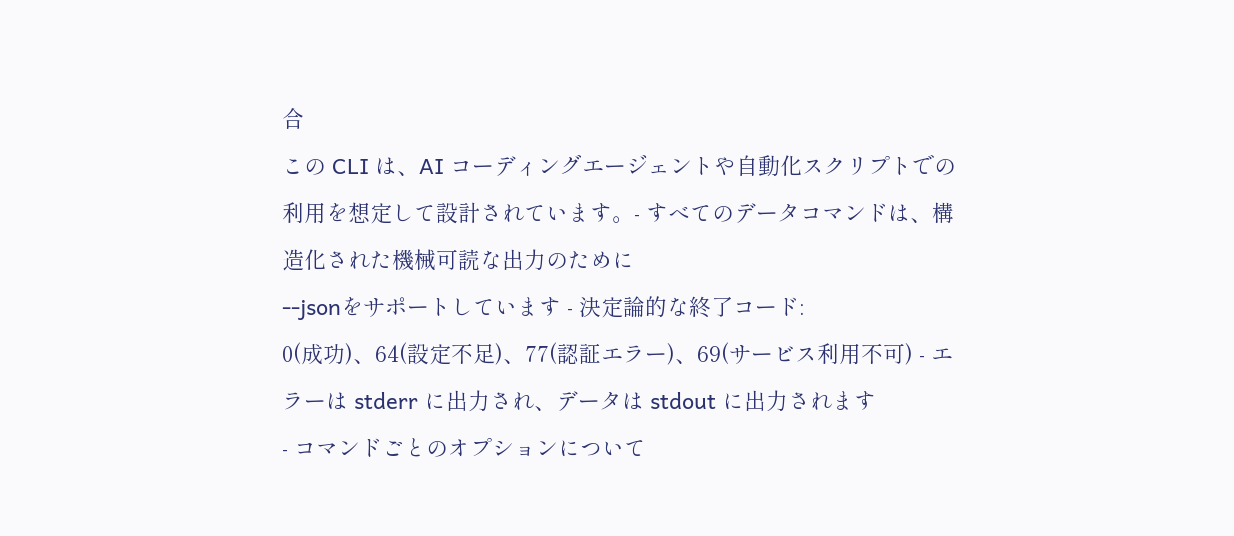合
この CLI は、AI コーディングエージェントや自動化スクリプトでの利用を想定して設計されています。- すべてのデータコマンドは、構造化された機械可読な出力のために
--jsonをサポートしています - 決定論的な終了コード:
0(成功)、64(設定不足)、77(認証エラー)、69(サービス利用不可) - エラーは stderr に出力され、データは stdout に出力されます
- コマンドごとのオプションについて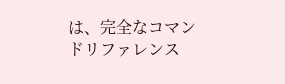は、完全なコマンドリファレンス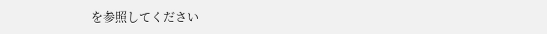を参照してください